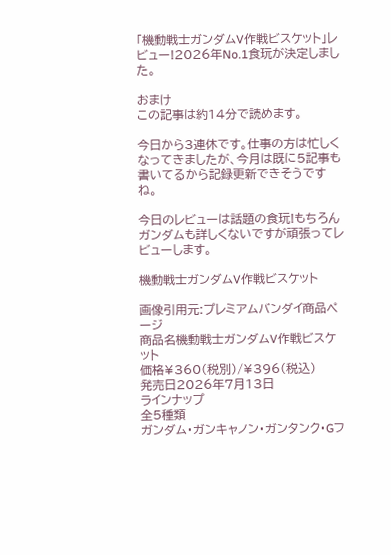「機動戦士ガンダムV作戦ビスケット」レビュー!2026年No.1食玩が決定しました。

おまけ
この記事は約14分で読めます。

今日から3連休です。仕事の方は忙しくなってきましたが、今月は既に5記事も書いてるから記録更新できそうですね。

今日のレビューは話題の食玩!もちろんガンダムも詳しくないですが頑張ってレビューします。

機動戦士ガンダムV作戦ビスケット

画像引用元:プレミアムバンダイ商品ページ
商品名機動戦士ガンダムV作戦ビスケット
価格¥360(税別)/¥396(税込)
発売日2026年7月13日
ラインナップ
全5種類
ガンダム・ガンキャノン・ガンタンク・Gフ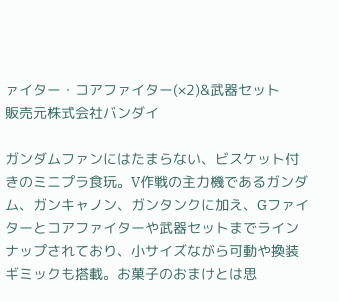ァイター・コアファイター(×2)&武器セット
販売元株式会社バンダイ

ガンダムファンにはたまらない、ビスケット付きのミニプラ食玩。V作戦の主力機であるガンダム、ガンキャノン、ガンタンクに加え、Gファイターとコアファイターや武器セットまでラインナップされており、小サイズながら可動や換装ギミックも搭載。お菓子のおまけとは思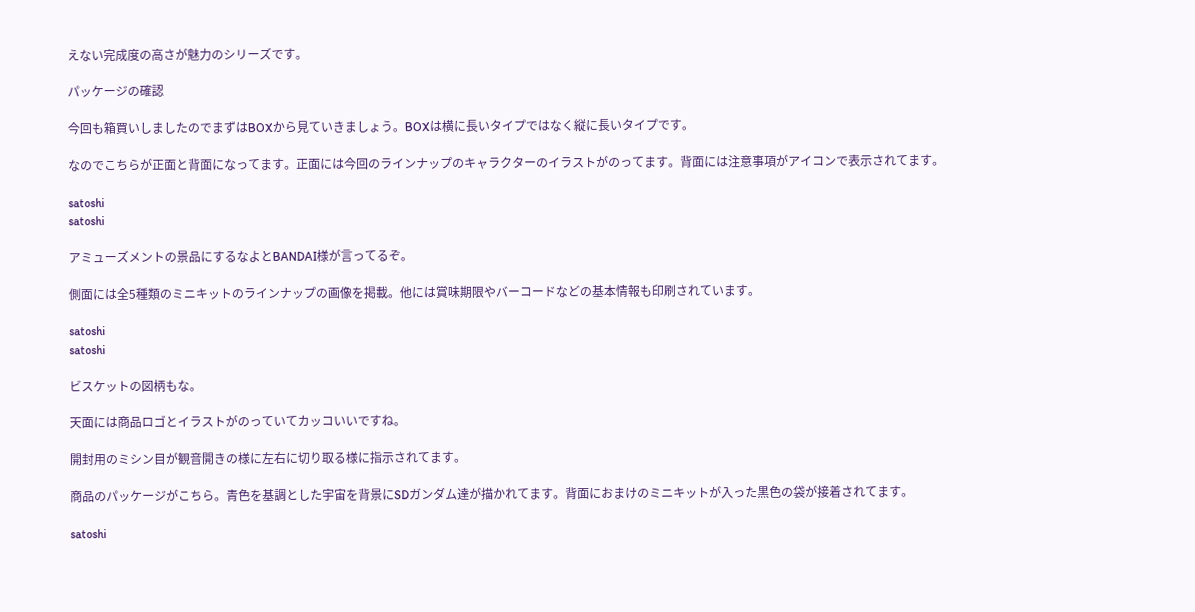えない完成度の高さが魅力のシリーズです。

パッケージの確認

今回も箱買いしましたのでまずはBOXから見ていきましょう。BOXは横に長いタイプではなく縦に長いタイプです。

なのでこちらが正面と背面になってます。正面には今回のラインナップのキャラクターのイラストがのってます。背面には注意事項がアイコンで表示されてます。

satoshi
satoshi

アミューズメントの景品にするなよとBANDAI様が言ってるぞ。

側面には全5種類のミニキットのラインナップの画像を掲載。他には賞味期限やバーコードなどの基本情報も印刷されています。

satoshi
satoshi

ビスケットの図柄もな。

天面には商品ロゴとイラストがのっていてカッコいいですね。

開封用のミシン目が観音開きの様に左右に切り取る様に指示されてます。

商品のパッケージがこちら。青色を基調とした宇宙を背景にSDガンダム達が描かれてます。背面におまけのミニキットが入った黒色の袋が接着されてます。

satoshi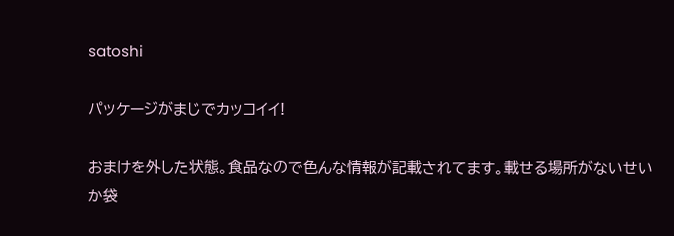satoshi

パッケージがまじでカッコイイ!

おまけを外した状態。食品なので色んな情報が記載されてます。載せる場所がないせいか袋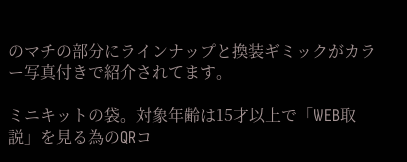のマチの部分にラインナップと換装ギミックがカラー写真付きで紹介されてます。

ミニキットの袋。対象年齢は15才以上で「WEB取説」を見る為のQRコ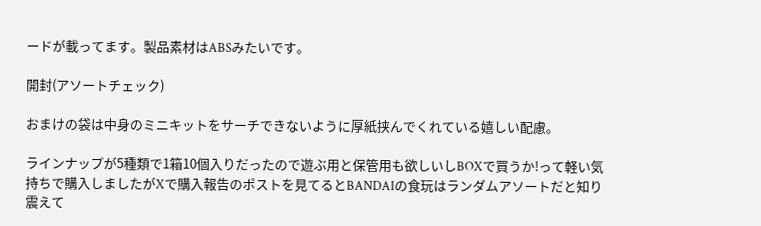ードが載ってます。製品素材はABSみたいです。

開封(アソートチェック)

おまけの袋は中身のミニキットをサーチできないように厚紙挟んでくれている嬉しい配慮。

ラインナップが5種類で1箱10個入りだったので遊ぶ用と保管用も欲しいしBOXで買うか!って軽い気持ちで購入しましたがXで購入報告のポストを見てるとBANDAIの食玩はランダムアソートだと知り震えて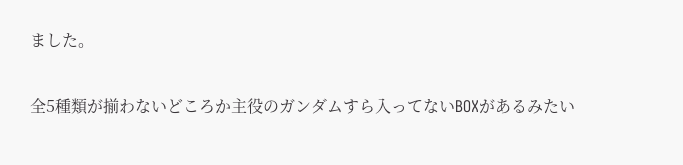ました。

全5種類が揃わないどころか主役のガンダムすら入ってないBOXがあるみたい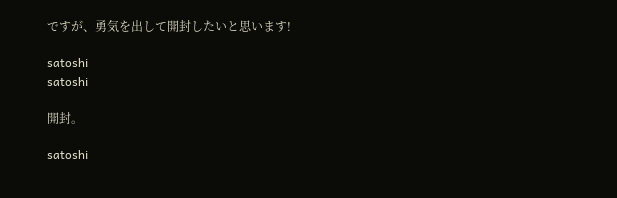ですが、勇気を出して開封したいと思います!

satoshi
satoshi

開封。

satoshi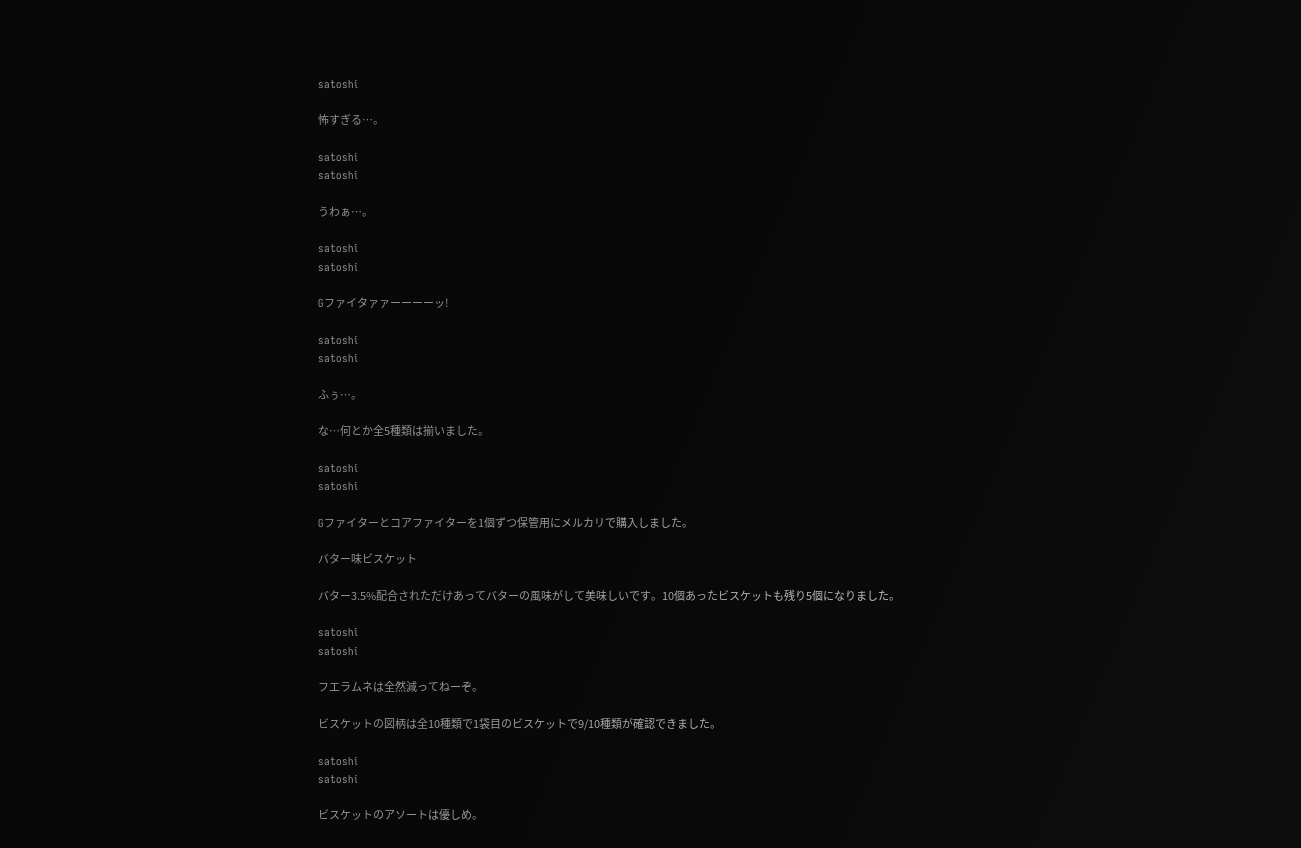satoshi

怖すぎる…。

satoshi
satoshi

うわぁ…。

satoshi
satoshi

Gファイタァァーーーーッ!

satoshi
satoshi

ふぅ…。

な…何とか全5種類は揃いました。

satoshi
satoshi

Gファイターとコアファイターを1個ずつ保管用にメルカリで購入しました。

バター味ビスケット

バター3.5%配合されただけあってバターの風味がして美味しいです。10個あったビスケットも残り5個になりました。

satoshi
satoshi

フエラムネは全然減ってねーぞ。

ビスケットの図柄は全10種類で1袋目のビスケットで9/10種類が確認できました。

satoshi
satoshi

ビスケットのアソートは優しめ。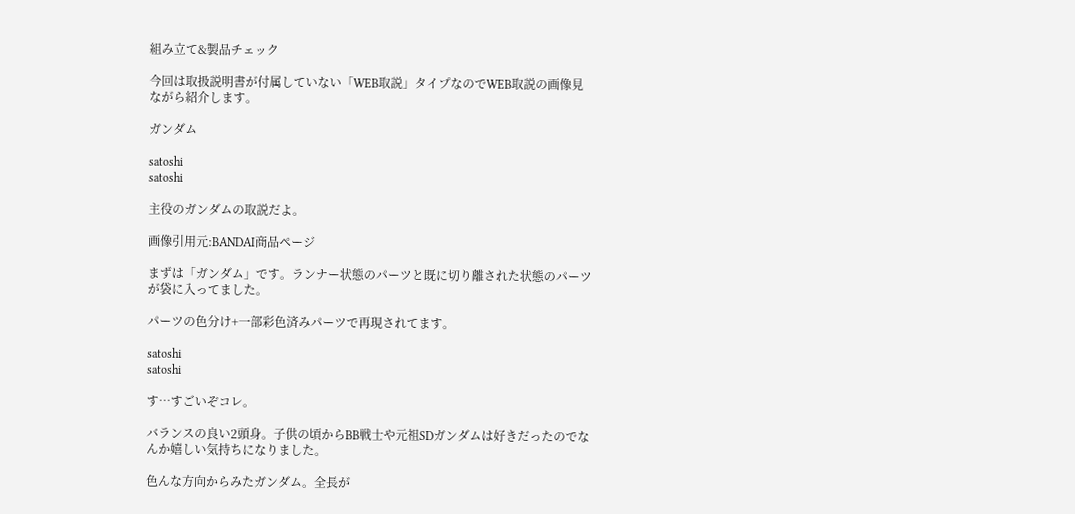組み立て&製品チェック

今回は取扱説明書が付属していない「WEB取説」タイプなのでWEB取説の画像見ながら紹介します。

ガンダム

satoshi
satoshi

主役のガンダムの取説だよ。

画像引用元:BANDAI商品ページ

まずは「ガンダム」です。ランナー状態のパーツと既に切り離された状態のパーツが袋に入ってました。

パーツの色分け+一部彩色済みパーツで再現されてます。

satoshi
satoshi

す…すごいぞコレ。

バランスの良い2頭身。子供の頃からBB戦士や元祖SDガンダムは好きだったのでなんか嬉しい気持ちになりました。

色んな方向からみたガンダム。全長が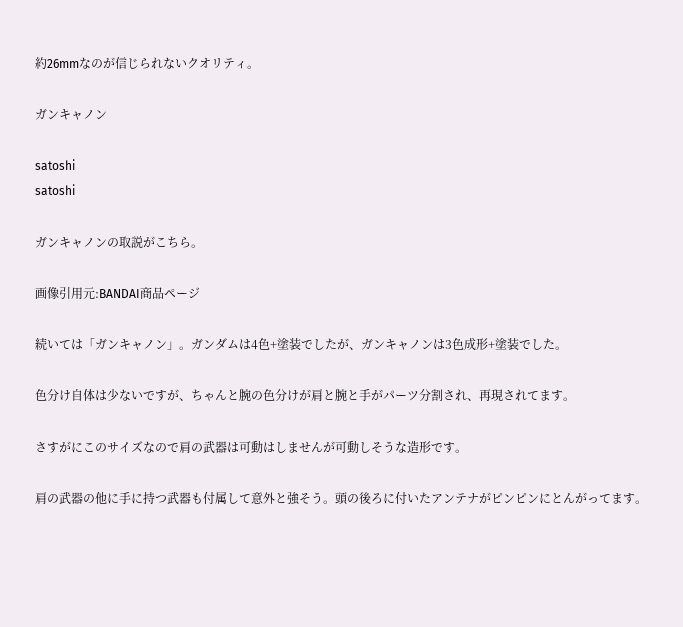約26mmなのが信じられないクオリティ。

ガンキャノン

satoshi
satoshi

ガンキャノンの取説がこちら。

画像引用元:BANDAI商品ページ

続いては「ガンキャノン」。ガンダムは4色+塗装でしたが、ガンキャノンは3色成形+塗装でした。

色分け自体は少ないですが、ちゃんと腕の色分けが肩と腕と手がパーツ分割され、再現されてます。

さすがにこのサイズなので肩の武器は可動はしませんが可動しそうな造形です。

肩の武器の他に手に持つ武器も付属して意外と強そう。頭の後ろに付いたアンテナがピンピンにとんがってます。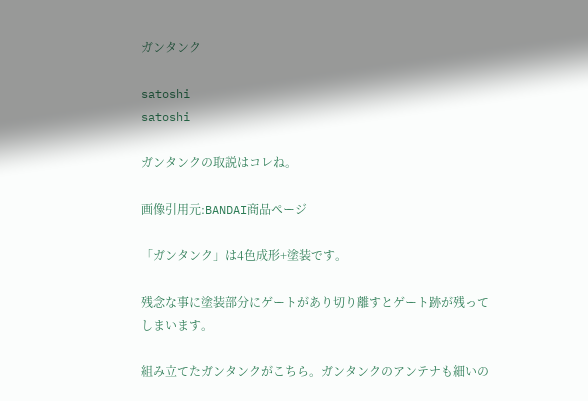ガンタンク

satoshi
satoshi

ガンタンクの取説はコレね。

画像引用元:BANDAI商品ページ

「ガンタンク」は4色成形+塗装です。

残念な事に塗装部分にゲートがあり切り離すとゲート跡が残ってしまいます。

組み立てたガンタンクがこちら。ガンタンクのアンテナも細いの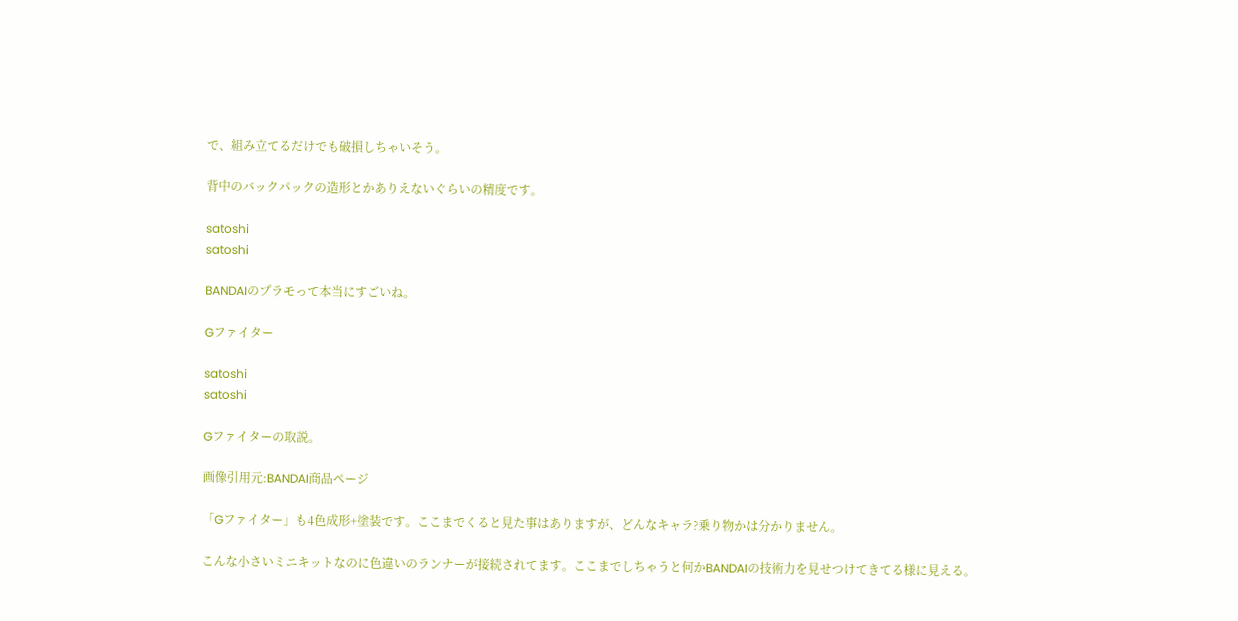で、組み立てるだけでも破損しちゃいそう。

背中のバックパックの造形とかありえないぐらいの精度です。

satoshi
satoshi

BANDAIのプラモって本当にすごいね。

Gファイター

satoshi
satoshi

Gファイターの取説。

画像引用元:BANDAI商品ページ

「Gファイター」も4色成形+塗装です。ここまでくると見た事はありますが、どんなキャラ?乗り物かは分かりません。

こんな小さいミニキットなのに色違いのランナーが接続されてます。ここまでしちゃうと何かBANDAIの技術力を見せつけてきてる様に見える。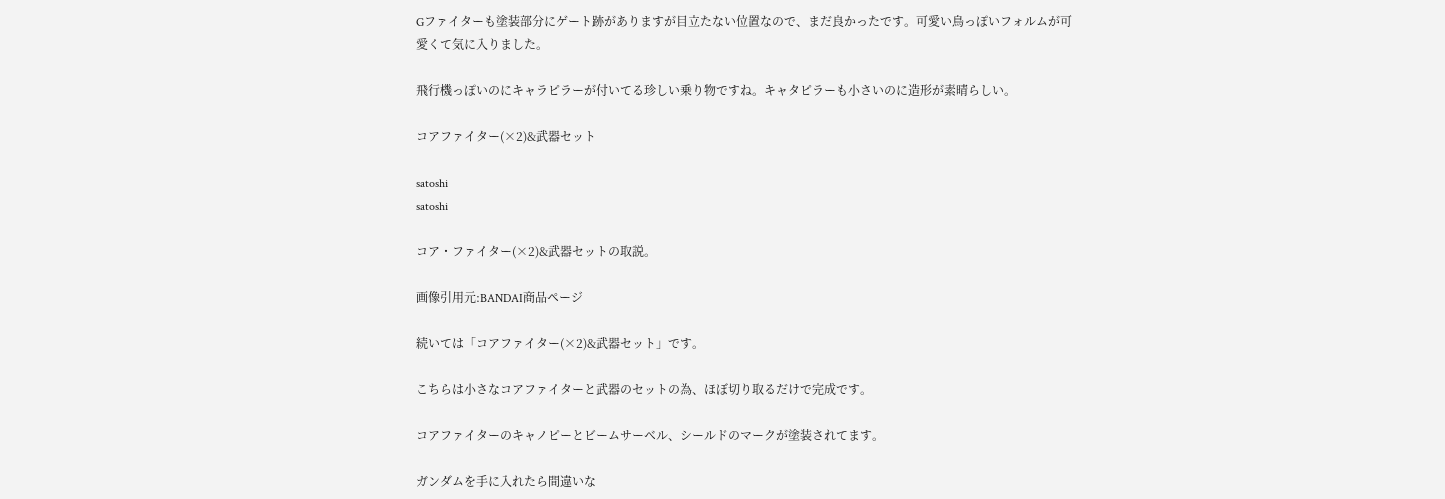Gファイターも塗装部分にゲート跡がありますが目立たない位置なので、まだ良かったです。可愛い鳥っぽいフォルムが可愛くて気に入りました。

飛行機っぽいのにキャラピラーが付いてる珍しい乗り物ですね。キャタピラーも小さいのに造形が素晴らしい。

コアファイター(×2)&武器セット

satoshi
satoshi

コア・ファイター(×2)&武器セットの取説。

画像引用元:BANDAI商品ページ

続いては「コアファイター(×2)&武器セット」です。

こちらは小さなコアファイターと武器のセットの為、ほぼ切り取るだけで完成です。

コアファイターのキャノピーとビームサーベル、シールドのマークが塗装されてます。

ガンダムを手に入れたら間違いな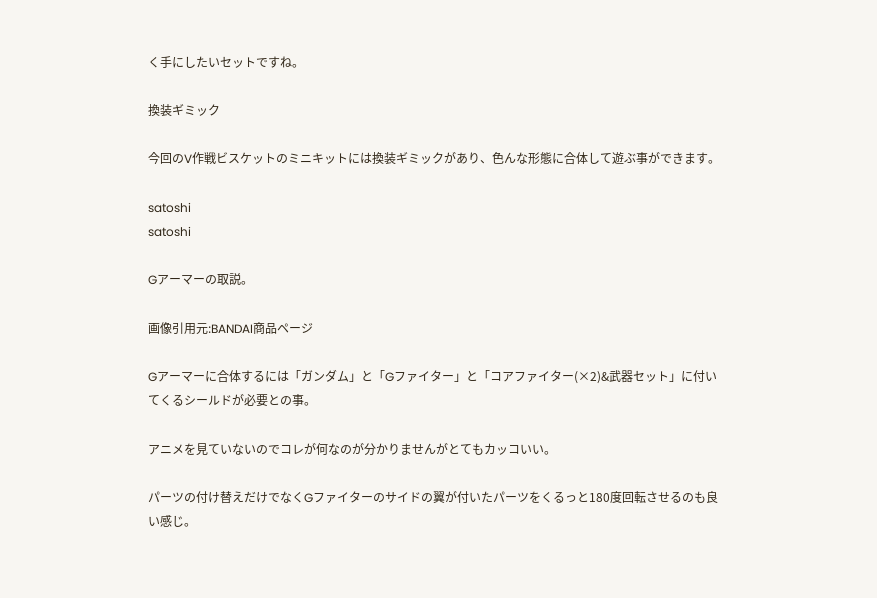く手にしたいセットですね。

換装ギミック

今回のV作戦ビスケットのミニキットには換装ギミックがあり、色んな形態に合体して遊ぶ事ができます。

satoshi
satoshi

Gアーマーの取説。

画像引用元:BANDAI商品ページ

Gアーマーに合体するには「ガンダム」と「Gファイター」と「コアファイター(×2)&武器セット」に付いてくるシールドが必要との事。

アニメを見ていないのでコレが何なのが分かりませんがとてもカッコいい。

パーツの付け替えだけでなくGファイターのサイドの翼が付いたパーツをくるっと180度回転させるのも良い感じ。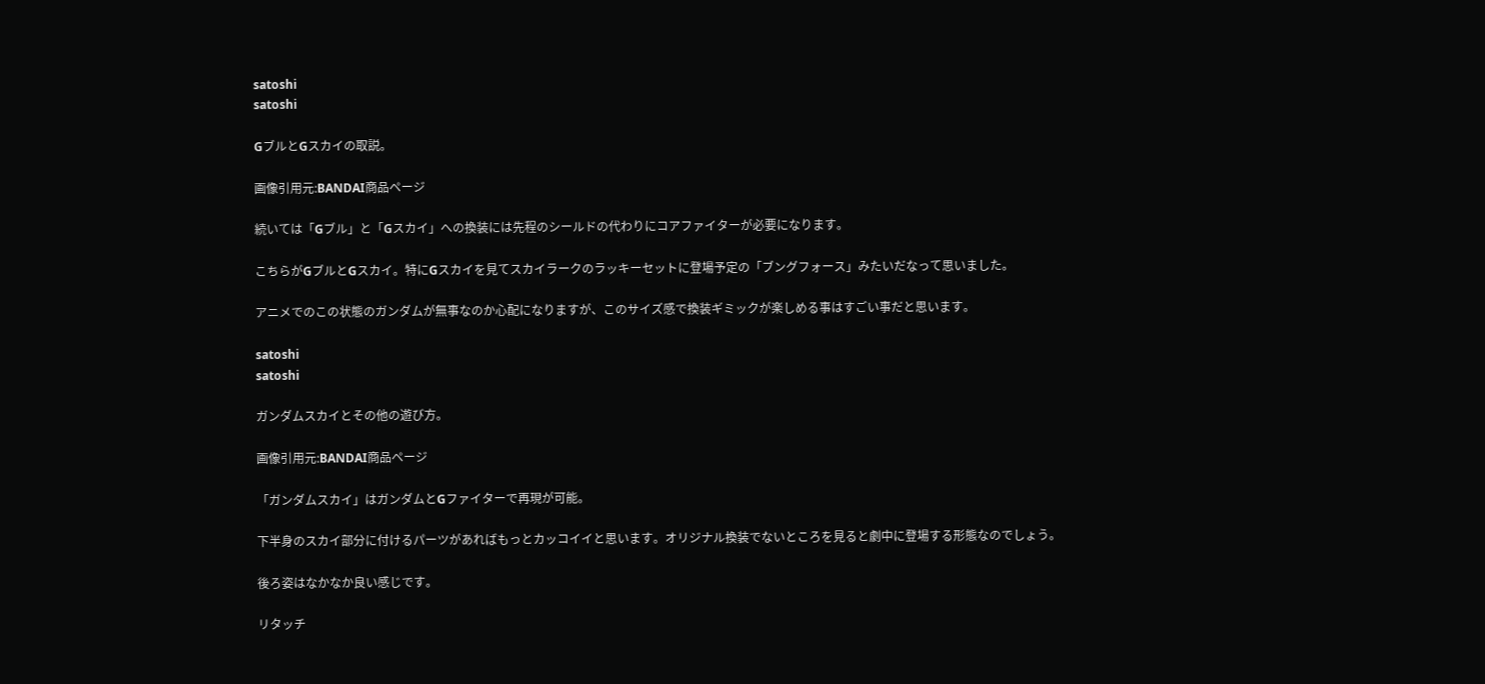satoshi
satoshi

GブルとGスカイの取説。

画像引用元:BANDAI商品ページ

続いては「Gブル」と「Gスカイ」への換装には先程のシールドの代わりにコアファイターが必要になります。

こちらがGブルとGスカイ。特にGスカイを見てスカイラークのラッキーセットに登場予定の「ブングフォース」みたいだなって思いました。

アニメでのこの状態のガンダムが無事なのか心配になりますが、このサイズ感で換装ギミックが楽しめる事はすごい事だと思います。

satoshi
satoshi

ガンダムスカイとその他の遊び方。

画像引用元:BANDAI商品ページ

「ガンダムスカイ」はガンダムとGファイターで再現が可能。

下半身のスカイ部分に付けるパーツがあればもっとカッコイイと思います。オリジナル換装でないところを見ると劇中に登場する形態なのでしょう。

後ろ姿はなかなか良い感じです。

リタッチ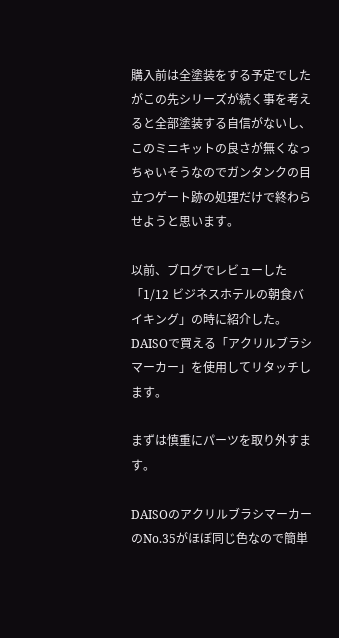購入前は全塗装をする予定でしたがこの先シリーズが続く事を考えると全部塗装する自信がないし、このミニキットの良さが無くなっちゃいそうなのでガンタンクの目立つゲート跡の処理だけで終わらせようと思います。

以前、ブログでレビューした「1/12 ビジネスホテルの朝食バイキング」の時に紹介した。DAISOで買える「アクリルブラシマーカー」を使用してリタッチします。

まずは慎重にパーツを取り外すます。

DAISOのアクリルブラシマーカーのNo.35がほぼ同じ色なので簡単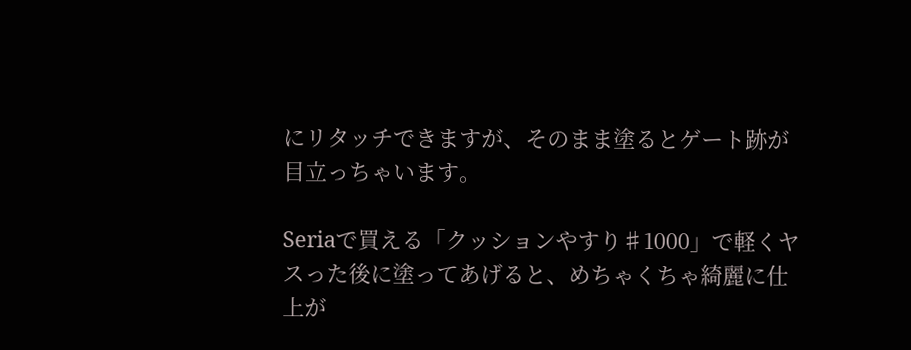にリタッチできますが、そのまま塗るとゲート跡が目立っちゃいます。

Seriaで買える「クッションやすり♯1000」で軽くヤスった後に塗ってあげると、めちゃくちゃ綺麗に仕上が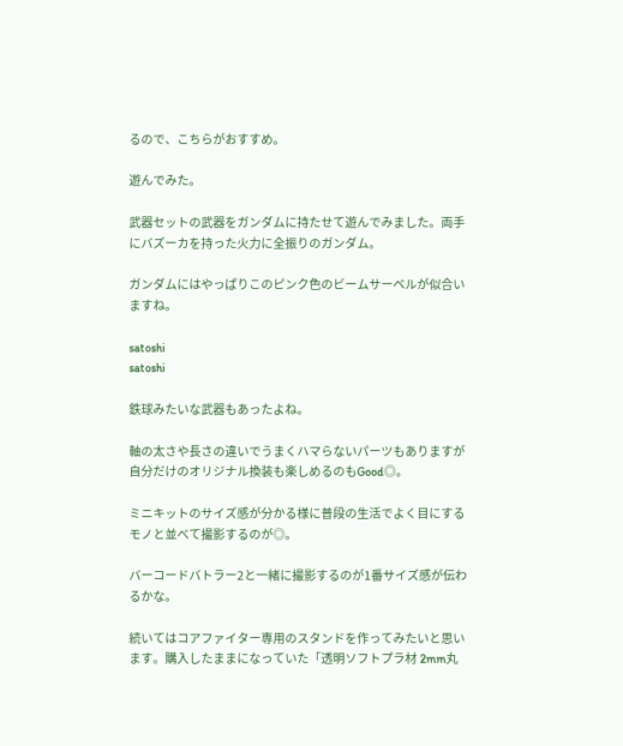るので、こちらがおすすめ。

遊んでみた。

武器セットの武器をガンダムに持たせて遊んでみました。両手にバズーカを持った火力に全振りのガンダム。

ガンダムにはやっぱりこのピンク色のビームサーベルが似合いますね。

satoshi
satoshi

鉄球みたいな武器もあったよね。

軸の太さや長さの違いでうまくハマらないパーツもありますが自分だけのオリジナル換装も楽しめるのもGood◎。

ミニキットのサイズ感が分かる様に普段の生活でよく目にするモノと並べて撮影するのが◎。

バーコードバトラー2と一緒に撮影するのが1番サイズ感が伝わるかな。

続いてはコアファイター専用のスタンドを作ってみたいと思います。購入したままになっていた「透明ソフトプラ材 2mm丸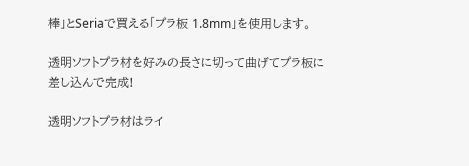棒」とSeriaで買える「プラ板 1.8mm」を使用します。

透明ソフトプラ材を好みの長さに切って曲げてプラ板に差し込んで完成!

透明ソフトプラ材はライ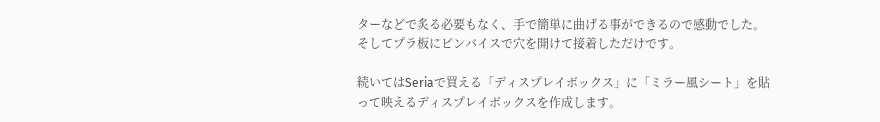ターなどで炙る必要もなく、手で簡単に曲げる事ができるので感動でした。そしてプラ板にピンバイスで穴を開けて接着しただけです。

続いてはSeriaで買える「ディスプレイボックス」に「ミラー風シート」を貼って映えるディスプレイボックスを作成します。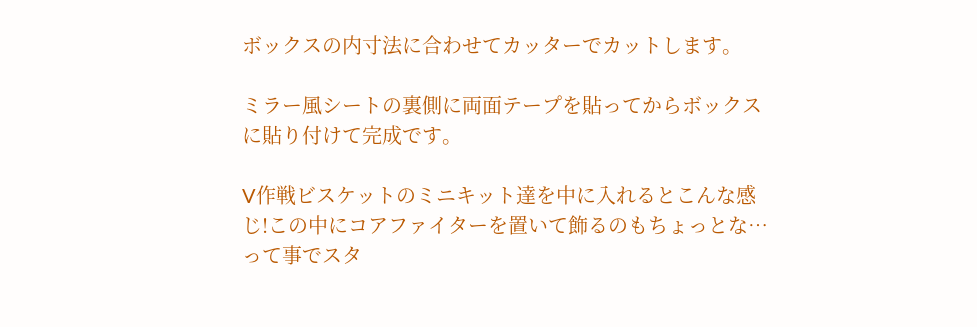ボックスの内寸法に合わせてカッターでカットします。

ミラー風シートの裏側に両面テープを貼ってからボックスに貼り付けて完成です。

V作戦ビスケットのミニキット達を中に入れるとこんな感じ!この中にコアファイターを置いて飾るのもちょっとな…って事でスタ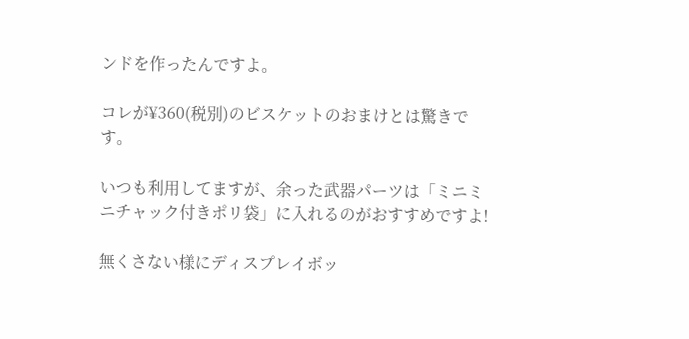ンドを作ったんですよ。

コレが¥360(税別)のビスケットのおまけとは驚きです。

いつも利用してますが、余った武器パーツは「ミニミニチャック付きポリ袋」に入れるのがおすすめですよ!

無くさない様にディスプレイボッ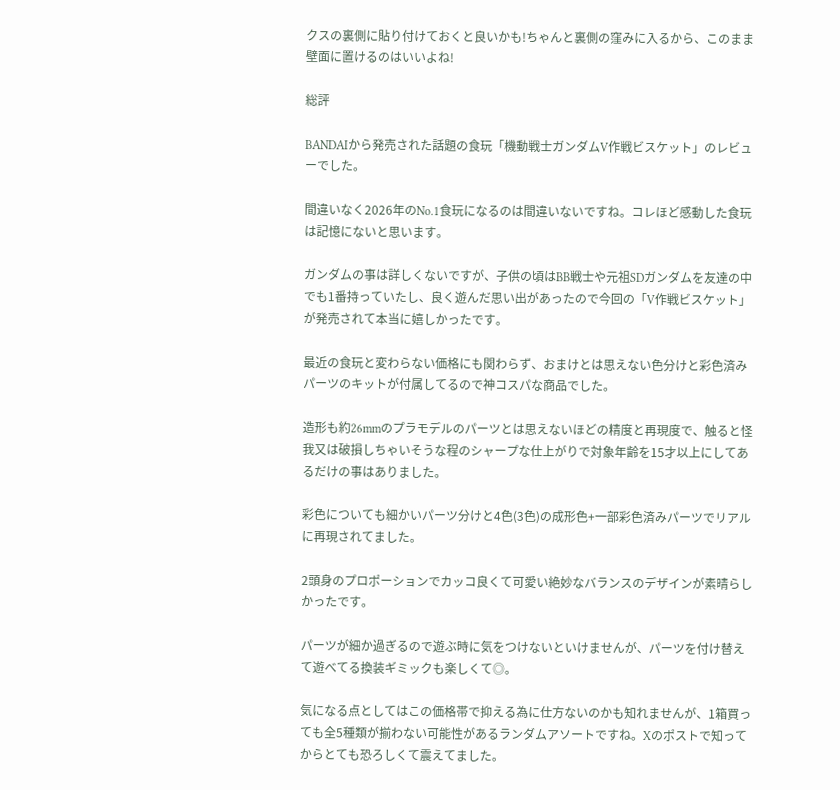クスの裏側に貼り付けておくと良いかも!ちゃんと裏側の窪みに入るから、このまま壁面に置けるのはいいよね!

総評

BANDAIから発売された話題の食玩「機動戦士ガンダムV作戦ビスケット」のレビューでした。

間違いなく2026年のNo.1食玩になるのは間違いないですね。コレほど感動した食玩は記憶にないと思います。

ガンダムの事は詳しくないですが、子供の頃はBB戦士や元祖SDガンダムを友達の中でも1番持っていたし、良く遊んだ思い出があったので今回の「V作戦ビスケット」が発売されて本当に嬉しかったです。

最近の食玩と変わらない価格にも関わらず、おまけとは思えない色分けと彩色済みパーツのキットが付属してるので神コスパな商品でした。

造形も約26mmのプラモデルのパーツとは思えないほどの精度と再現度で、触ると怪我又は破損しちゃいそうな程のシャープな仕上がりで対象年齢を15才以上にしてあるだけの事はありました。

彩色についても細かいパーツ分けと4色(3色)の成形色+一部彩色済みパーツでリアルに再現されてました。

2頭身のプロポーションでカッコ良くて可愛い絶妙なバランスのデザインが素晴らしかったです。

パーツが細か過ぎるので遊ぶ時に気をつけないといけませんが、パーツを付け替えて遊べてる換装ギミックも楽しくて◎。

気になる点としてはこの価格帯で抑える為に仕方ないのかも知れませんが、1箱買っても全5種類が揃わない可能性があるランダムアソートですね。Xのポストで知ってからとても恐ろしくて震えてました。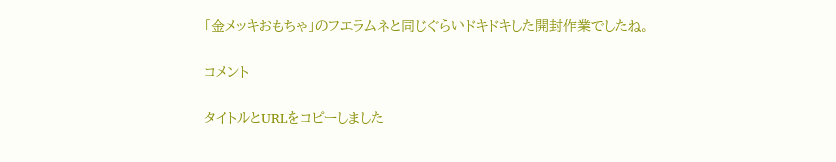「金メッキおもちゃ」のフエラムネと同じぐらいドキドキした開封作業でしたね。

コメント

タイトルとURLをコピーしました